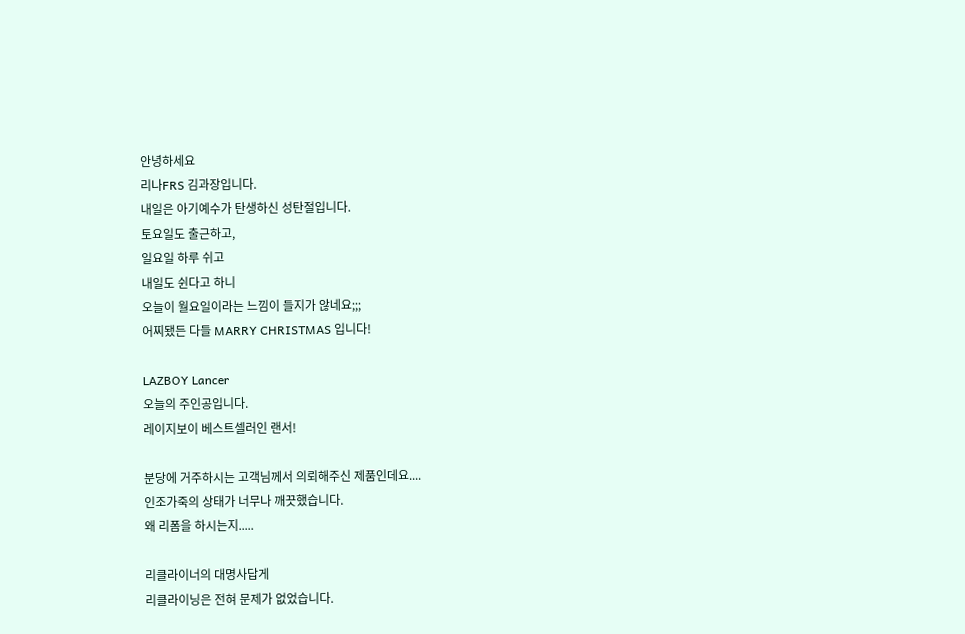안녕하세요
리나FRS 김과장입니다.
내일은 아기예수가 탄생하신 성탄절입니다.
토요일도 출근하고,
일요일 하루 쉬고
내일도 쉰다고 하니
오늘이 월요일이라는 느낌이 들지가 않네요;;;
어찌됐든 다들 MARRY CHRISTMAS 입니다!

LAZBOY Lancer
오늘의 주인공입니다.
레이지보이 베스트셀러인 랜서!

분당에 거주하시는 고객님께서 의뢰해주신 제품인데요....
인조가죽의 상태가 너무나 깨끗했습니다.
왜 리폼을 하시는지.....

리클라이너의 대명사답게
리클라이닝은 전혀 문제가 없었습니다.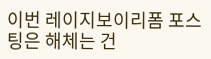이번 레이지보이리폼 포스팅은 해체는 건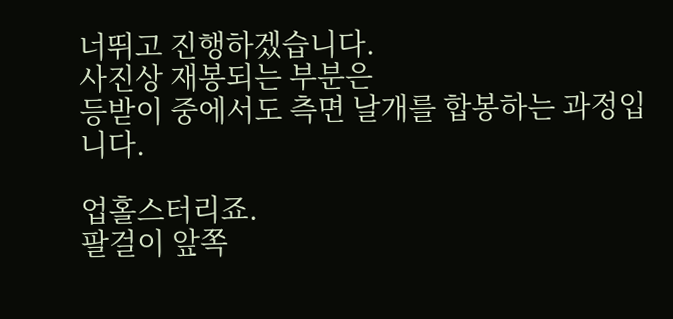너뛰고 진행하겠습니다.
사진상 재봉되는 부분은
등받이 중에서도 측면 날개를 합봉하는 과정입니다.

업홀스터리죠.
팔걸이 앞쪽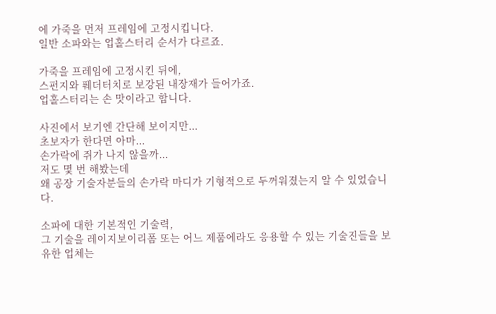에 가죽을 먼저 프레임에 고정시킵니다.
일반 소파와는 업홀스터리 순서가 다르죠.

가죽을 프레임에 고정시킨 뒤에,
스펀지와 풰더터치로 보강된 내장재가 들어가죠.
업홀스터리는 손 맛이라고 합니다.

사진에서 보기엔 간단해 보이지만...
초보자가 한다면 아마...
손가락에 쥐가 나지 않을까...
저도 몇 번 해봤는데
왜 공장 기술자분들의 손가락 마디가 기형적으로 두꺼워졌는지 알 수 있었습니다.

소파에 대한 기본적인 기술력,
그 기술을 레이지보이리폼 또는 어느 제품에라도 응용할 수 있는 기술진들을 보유한 업체는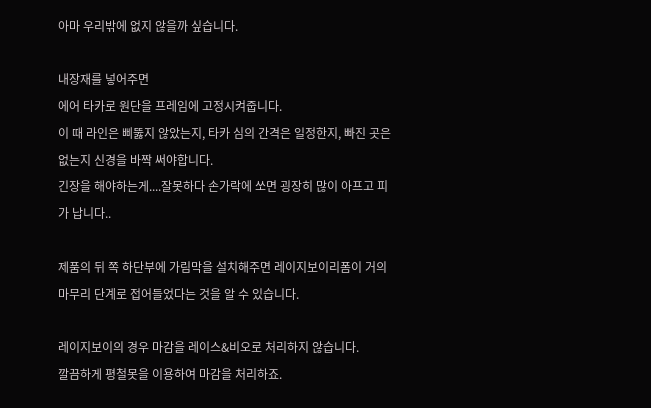아마 우리밖에 없지 않을까 싶습니다.

내장재를 넣어주면
에어 타카로 원단을 프레임에 고정시켜줍니다.
이 때 라인은 삐뚫지 않았는지, 타카 심의 간격은 일정한지, 빠진 곳은 없는지 신경을 바짝 써야합니다.
긴장을 해야하는게....잘못하다 손가락에 쏘면 굉장히 많이 아프고 피가 납니다..

제품의 뒤 쪽 하단부에 가림막을 설치해주면 레이지보이리폼이 거의 마무리 단계로 접어들었다는 것을 알 수 있습니다.

레이지보이의 경우 마감을 레이스&비오로 처리하지 않습니다.
깔끔하게 평철못을 이용하여 마감을 처리하죠.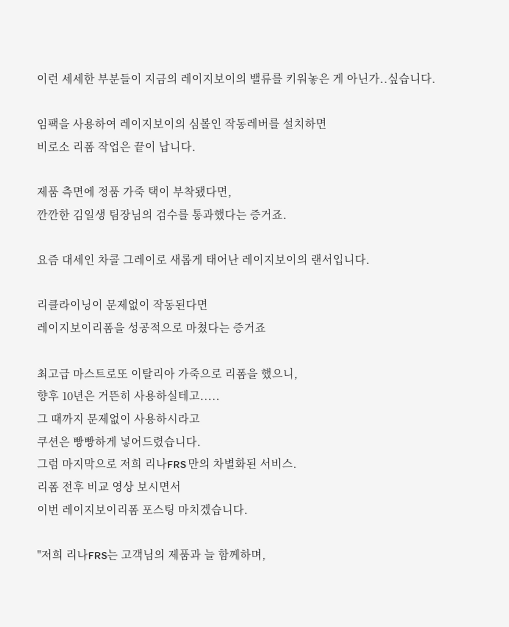이런 세세한 부분들이 지금의 레이지보이의 밸류를 키워놓은 게 아닌가..싶습니다.

임팩을 사용하여 레이지보이의 심볼인 작동레버를 설치하면
비로소 리폼 작업은 끝이 납니다.

제품 측면에 정품 가죽 택이 부착됐다면,
깐깐한 김일생 팀장님의 검수를 통과했다는 증거죠.

요즘 대세인 차콜 그레이로 새롭게 태어난 레이지보이의 랜서입니다.

리클라이닝이 문제없이 작동된다면
레이지보이리폼을 성공적으로 마쳤다는 증거죠

최고급 마스트로또 이탈리아 가죽으로 리폼을 했으니,
향후 10년은 거뜬히 사용하실테고.....
그 때까지 문제없이 사용하시라고
쿠션은 빵빵하게 넣어드렸습니다.
그럼 마지막으로 저희 리나FRS 만의 차별화된 서비스.
리폼 전후 비교 영상 보시면서
이번 레이지보이리폼 포스팅 마치겠습니다.

"저희 리나FRS는 고객님의 제품과 늘 함께하며,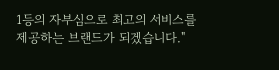1등의 자부심으로 최고의 서비스를 제공하는 브랜드가 되겠습니다."